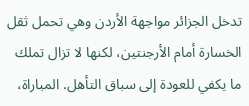تدخل الجزائر مواجهة الأردن وهي تحمل ثقل الخسارة أمام الأرجنتين، لكنها لا تزال تملك ما يكفي للعودة إلى سباق التأهل. المباراة،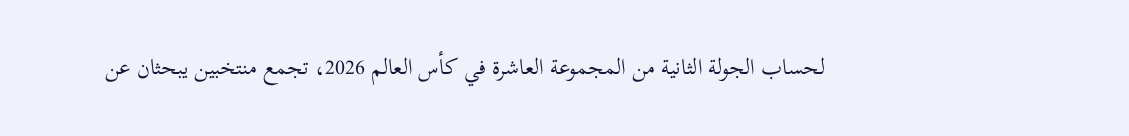لحساب الجولة الثانية من المجموعة العاشرة في كأس العالم 2026، تجمع منتخبين يبحثان عن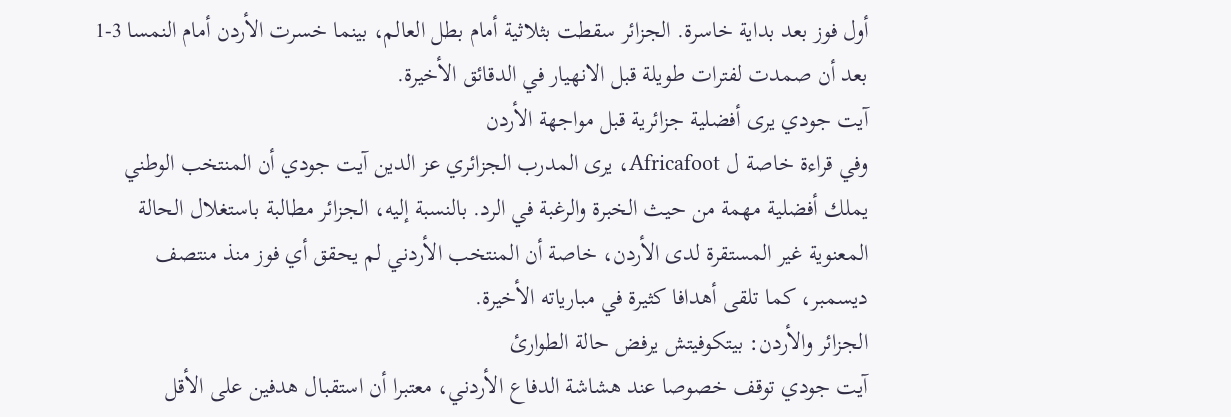أول فوز بعد بداية خاسرة. الجزائر سقطت بثلاثية أمام بطل العالم، بينما خسرت الأردن أمام النمسا 3-1 بعد أن صمدت لفترات طويلة قبل الانهيار في الدقائق الأخيرة.
آيت جودي يرى أفضلية جزائرية قبل مواجهة الأردن
وفي قراءة خاصة ل Africafoot، يرى المدرب الجزائري عز الدين آيت جودي أن المنتخب الوطني يملك أفضلية مهمة من حيث الخبرة والرغبة في الرد. بالنسبة إليه، الجزائر مطالبة باستغلال الحالة المعنوية غير المستقرة لدى الأردن، خاصة أن المنتخب الأردني لم يحقق أي فوز منذ منتصف ديسمبر، كما تلقى أهدافا كثيرة في مبارياته الأخيرة.
الجزائر والأردن: بيتكوفيتش يرفض حالة الطوارئ
آيت جودي توقف خصوصا عند هشاشة الدفاع الأردني، معتبرا أن استقبال هدفين على الأقل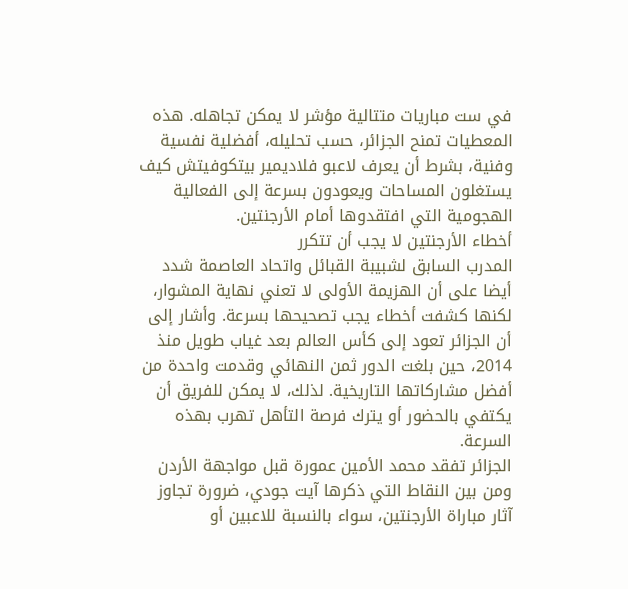في ست مباريات متتالية مؤشر لا يمكن تجاهله. هذه المعطيات تمنح الجزائر، حسب تحليله، أفضلية نفسية وفنية، بشرط أن يعرف لاعبو فلاديمير بيتكوفيتش كيف يستغلون المساحات ويعودون بسرعة إلى الفعالية الهجومية التي افتقدوها أمام الأرجنتين.
أخطاء الأرجنتين لا يجب أن تتكرر
المدرب السابق لشبيبة القبائل واتحاد العاصمة شدد أيضا على أن الهزيمة الأولى لا تعني نهاية المشوار، لكنها كشفت أخطاء يجب تصحيحها بسرعة. وأشار إلى أن الجزائر تعود إلى كأس العالم بعد غياب طويل منذ 2014، حين بلغت الدور ثمن النهائي وقدمت واحدة من أفضل مشاركاتها التاريخية. لذلك، لا يمكن للفريق أن يكتفي بالحضور أو يترك فرصة التأهل تهرب بهذه السرعة.
الجزائر تفقد محمد الأمين عمورة قبل مواجهة الأردن
ومن بين النقاط التي ذكرها آيت جودي، ضرورة تجاوز آثار مباراة الأرجنتين، سواء بالنسبة للاعبين أو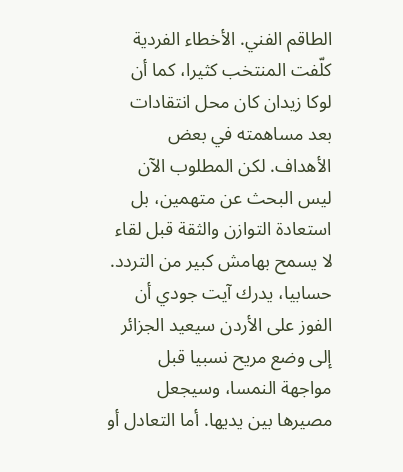الطاقم الفني. الأخطاء الفردية كلّفت المنتخب كثيرا، كما أن لوكا زيدان كان محل انتقادات بعد مساهمته في بعض الأهداف. لكن المطلوب الآن ليس البحث عن متهمين، بل استعادة التوازن والثقة قبل لقاء لا يسمح بهامش كبير من التردد.
حسابيا، يدرك آيت جودي أن الفوز على الأردن سيعيد الجزائر إلى وضع مريح نسبيا قبل مواجهة النمسا، وسيجعل مصيرها بين يديها. أما التعادل أو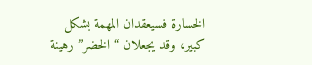الخسارة فسيعقدان المهمة بشكل كبير، وقد يجعلان “الخضر” رهينة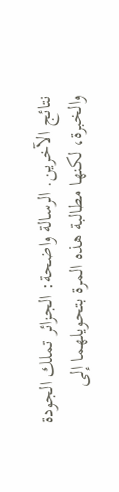نتائج الآخرين. الرسالة واضحة: الجزائر تملك الجودة والخبرة، لكنها مطالبة هذه المرة بتحويلهما إلى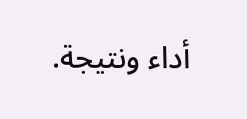أداء ونتيجة.